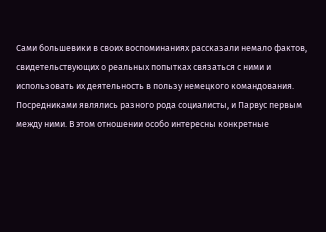Сами большевики в своих воспоминаниях рассказали немало фактов, свидетельствующих о реальных попытках связаться с ними и использовать их деятельность в пользу немецкого командования. Посредниками являлись разного рода социалисты, и Парвус первым между ними. В этом отношении особо интересны конкретные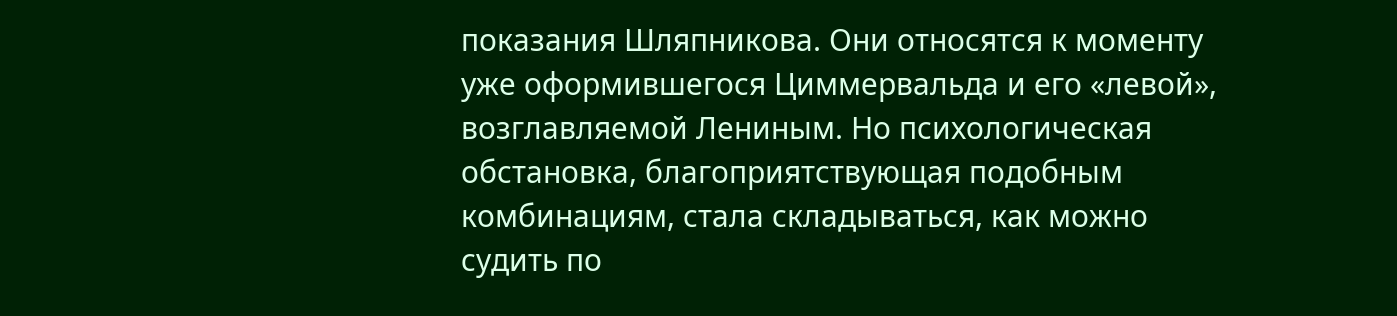показания Шляпникова. Они относятся к моменту уже оформившегося Циммервальда и его «левой», возглавляемой Лениным. Но психологическая обстановка, благоприятствующая подобным комбинациям, стала складываться, как можно судить по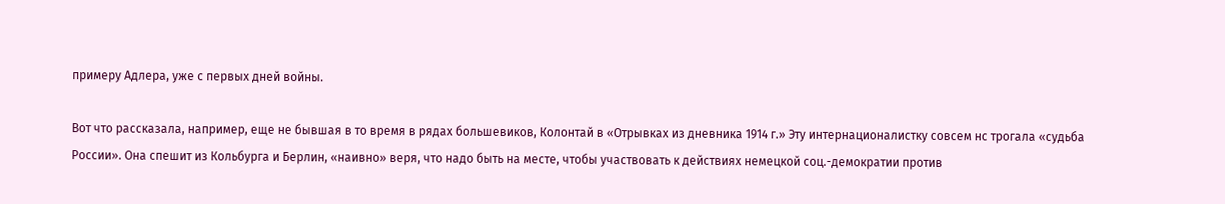примеру Адлера, уже с первых дней войны.

Вот что рассказала, например, еще не бывшая в то время в рядах большевиков, Колонтай в «Отрывках из дневника 1914 г.» Эту интернационалистку совсем нс трогала «судьба России». Она спешит из Кольбурга и Берлин, «наивно» веря, что надо быть на месте, чтобы участвовать к действиях немецкой соц.-демократии против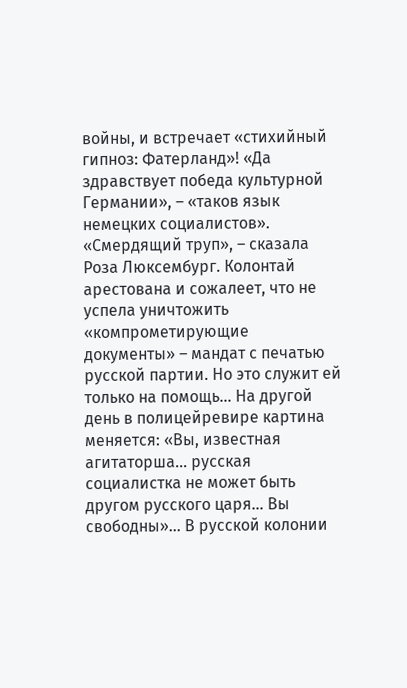войны, и встречает «стихийный гипноз: Фатерланд»! «Да здравствует победа культурной Германии», – «таков язык немецких социалистов». «Смердящий труп», – сказала Роза Люксембург. Колонтай арестована и сожалеет, что не успела уничтожить «компрометирующие документы» – мандат с печатью русской партии. Но это служит ей только на помощь… На другой день в полицейревире картина меняется: «Вы, известная агитаторша… русская социалистка не может быть другом русского царя… Вы свободны»… В русской колонии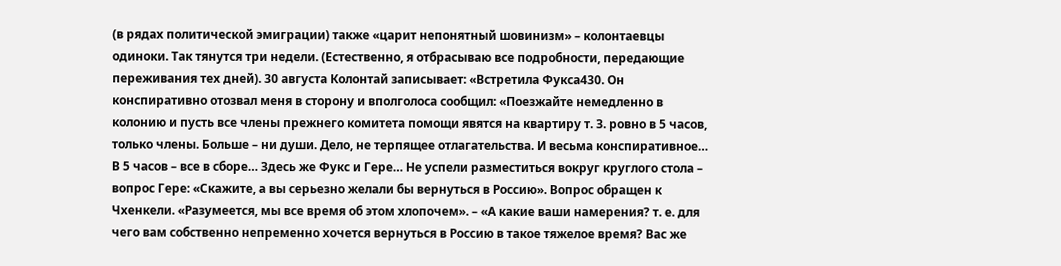(в рядах политической эмиграции) также «царит непонятный шовинизм» – колонтаевцы одиноки. Так тянутся три недели. (Естественно, я отбрасываю все подробности, передающие переживания тех дней). 30 августа Колонтай записывает: «Встретила Фукса430. Он конспиративно отозвал меня в сторону и вполголоса сообщил: «Поезжайте немедленно в колонию и пусть все члены прежнего комитета помощи явятся на квартиру т. З. ровно в 5 часов, только члены. Больше – ни души. Дело, не терпящее отлагательства. И весьма конспиративное… В 5 часов – все в сборе… Здесь же Фукс и Гере… Не успели разместиться вокруг круглого стола – вопрос Гере: «Скажите, а вы серьезно желали бы вернуться в Россию». Вопрос обращен к Чхенкели. «Разумеется, мы все время об этом хлопочем». – «А какие ваши намерения? т. е. для чего вам собственно непременно хочется вернуться в Россию в такое тяжелое время? Вас же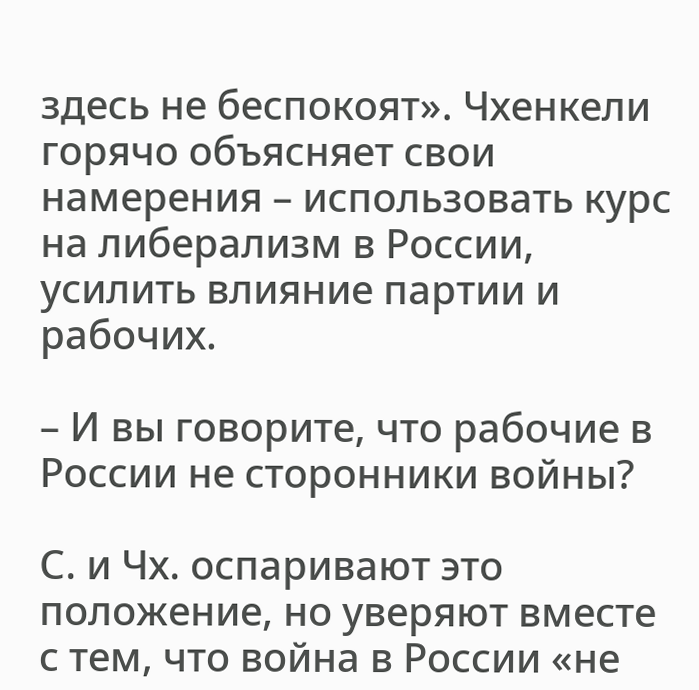здесь не беспокоят». Чхенкели горячо объясняет свои намерения – использовать курс на либерализм в России, усилить влияние партии и рабочих.

– И вы говорите, что рабочие в России не сторонники войны?

С. и Чх. оспаривают это положение, но уверяют вместе с тем, что война в России «не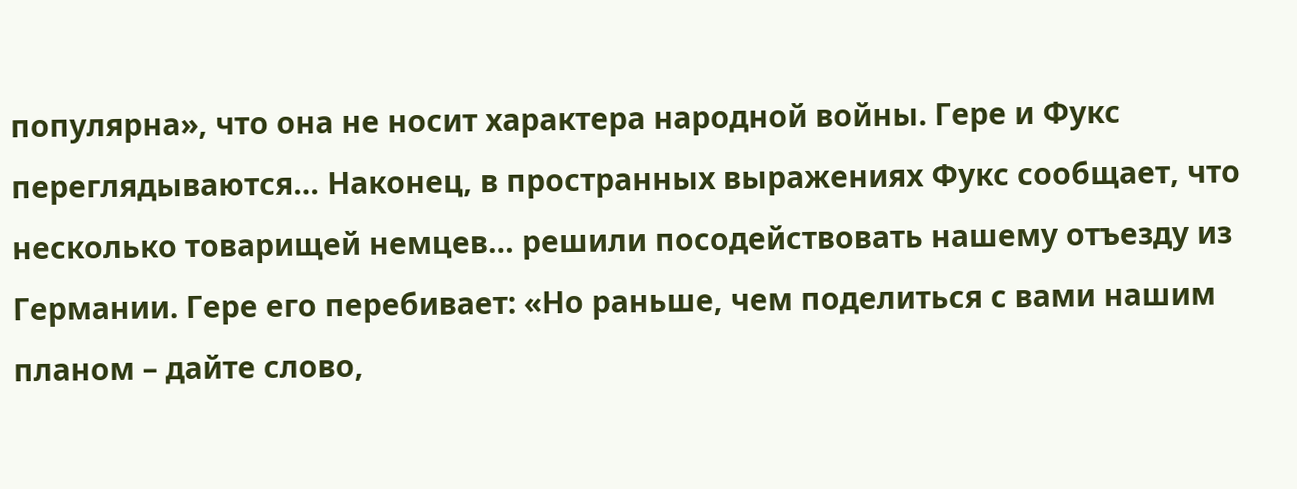популярна», что она не носит характера народной войны. Гере и Фукс переглядываются… Наконец, в пространных выражениях Фукс сообщает, что несколько товарищей немцев… решили посодействовать нашему отъезду из Германии. Гере его перебивает: «Но раньше, чем поделиться с вами нашим планом – дайте слово,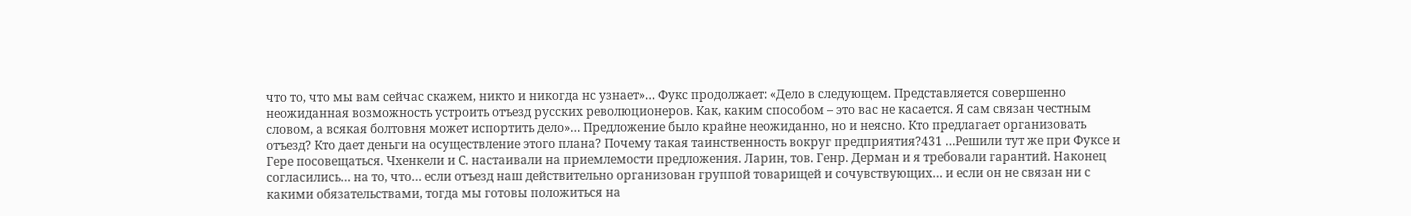что то, что мы вам сейчас скажем, никто и никогда нс узнает»… Фукс продолжает: «Дело в следующем. Представляется совершенно неожиданная возможность устроить отъезд русских революционеров. Как, каким способом – это вас не касается. Я сам связан честным словом, а всякая болтовня может испортить дело»… Предложение было крайне неожиданно, но и неясно. Кто предлагает организовать отъезд? Кто дает деньги на осуществление этого плана? Почему такая таинственность вокруг предприятия?431 …Решили тут же при Фуксе и Гере посовещаться. Чхенкели и С. настаивали на приемлемости предложения. Ларин, тов. Генр. Дерман и я требовали гарантий. Наконец согласились… на то, что… если отъезд наш действительно организован группой товарищей и сочувствующих… и если он не связан ни с какими обязательствами, тогда мы готовы положиться на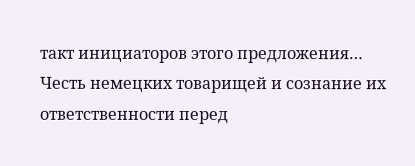такт инициаторов этого предложения… Честь немецких товарищей и сознание их ответственности перед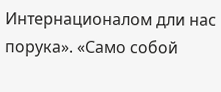Интернационалом дли нас порука». «Само собой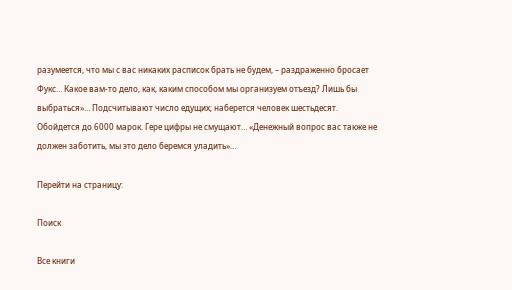разумеется, что мы с вас никаких расписок брать не будем, – раздраженно бросает Фукс… Какое вам-то дело, как, каким способом мы организуем отъезд? Лишь бы выбраться»… Подсчитывают число едущих; наберется человек шестьдесят. Обойдется до 6000 марок. Гере цифры не смущают… «Денежный вопрос вас также не должен заботить, мы это дело беремся уладить»…

Перейти на страницу:

Поиск

Все книги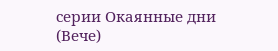серии Окаянные дни (Вече)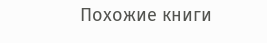Похожие книги